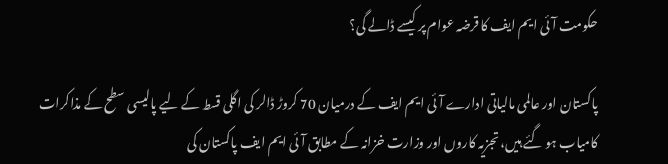حکومت آئی ایم ایف کا قرضہ عوام پر کیسے ڈالے گی؟

پاکستان اور عالمی مالیاتی ادارے آئی ایم ایف کے درمیان 70 کروڑ ڈالر کی اگلی قسط کے لیے پالیسی سطح کے مذاکرات کامیاب ہو گئے ہیں، تجزیہ کاروں اور وزارت خزانہ کے مطابق آئی ایم ایف پاکستان کی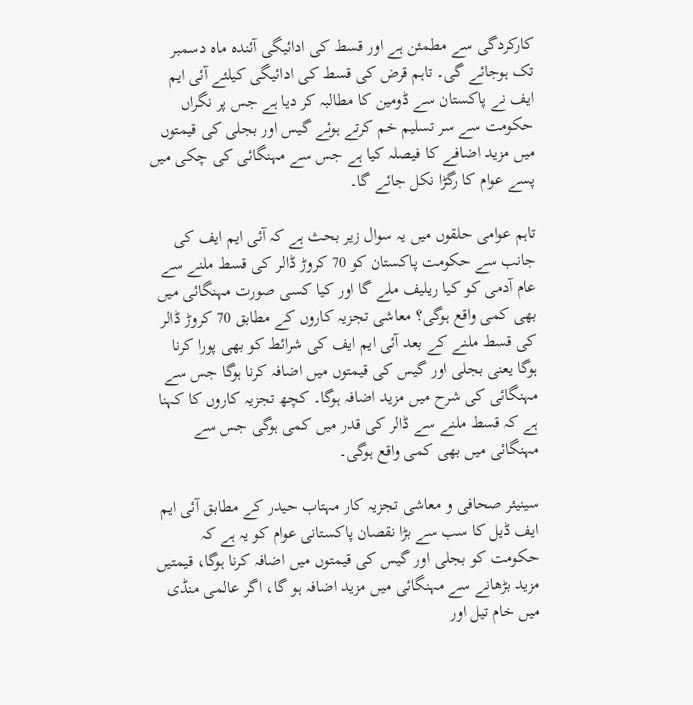کارکردگی سے مطمئن ہے اور قسط کی ادائیگی آئندہ ماہ دسمبر تک ہوجائے گی۔ تاہم قرض کی قسط کی ادائیگی کیلئے آئی ایم ایف نے پاکستان سے ڈومین کا مطالبہ کر دیا ہے جس پر نگراں حکومت سے سر تسلیم خم کرتے ہوئے گیس اور بجلی کی قیمتوں میں مزید اضافے کا فیصلہ کیا ہے جس سے مہنگائی کی چکی میں پسے عوام کا رگڑا نکل جائے گا۔

تاہم عوامی حلقوں میں یہ سوال زیر بحث ہے کہ آئی ایم ایف کی جانب سے حکومت پاکستان کو 70 کروڑ ڈالر کی قسط ملنے سے عام آدمی کو کیا ریلیف ملے گا اور کیا کسی صورت مہنگائی میں بھی کمی واقع ہوگی؟ معاشی تجزیہ کاروں کے مطابق 70 کروڑ ڈالر کی قسط ملنے کے بعد آئی ایم ایف کی شرائط کو بھی پورا کرنا ہوگا یعنی بجلی اور گیس کی قیمتوں میں اضافہ کرنا ہوگا جس سے مہنگائی کی شرح میں مزید اضافہ ہوگا۔ کچھ تجزیہ کاروں کا کہنا ہے کہ قسط ملنے سے ڈالر کی قدر میں کمی ہوگی جس سے مہنگائی میں بھی کمی واقع ہوگی۔

سینیئر صحافی و معاشی تجزیہ کار مہتاب حیدر کے مطابق آئی ایم ایف ڈیل کا سب سے بڑا نقصان پاکستانی عوام کو یہ ہے کہ حکومت کو بجلی اور گیس کی قیمتوں میں اضافہ کرنا ہوگا، قیمتیں مزید بڑھانے سے مہنگائی میں مزید اضافہ ہو گا، اگر عالمی منڈی میں خام تیل اور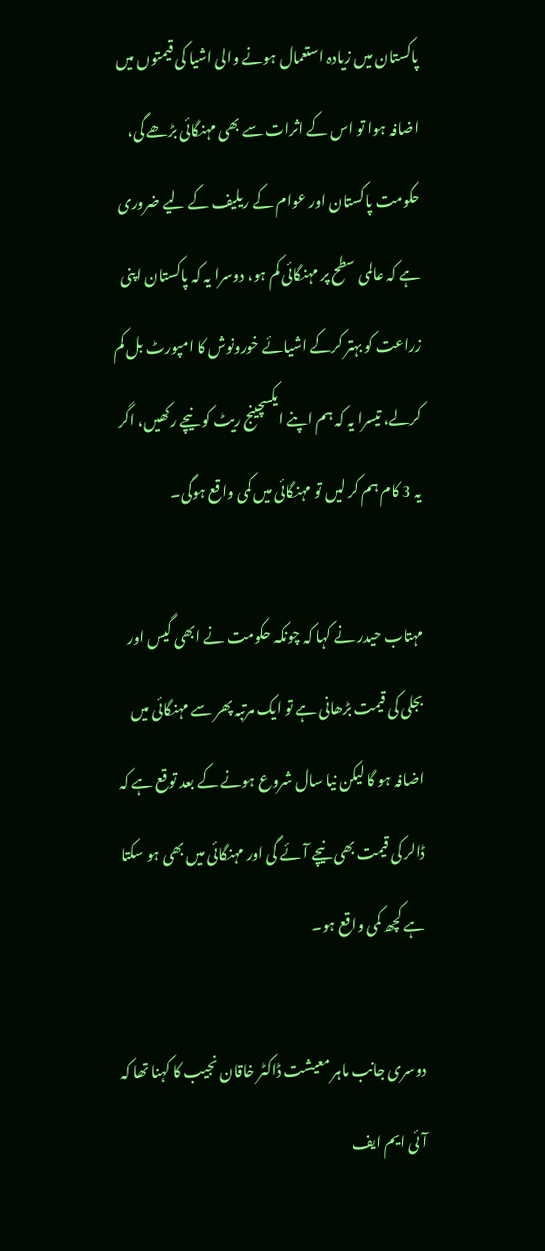پاکستان میں زیادہ استعمال ہونے والی اشیا کی قیمتوں میں اضافہ ہوا تو اس کے اثرات سے بھی مہنگائی بڑھے گی، حکومت پاکستان اور عوام کے ریلیف کے لیے ضروری ہے کہ عالمی سطح پر مہنگائی کم ہو، دوسرا یہ کہ پاکستان اپنی زراعت کو بہتر کرکے اشیائے خورونوش کا امپورٹ بل کم کرلے، تیسرا یہ کہ ہم اپنے ایکسچینج ریٹ کو نیچے رکھیں، اگر یہ 3 کام ہم کر لیں تو مہنگائی میں کمی واقع ہوگی۔

مہتاب حیدر نے کہا کہ چونکہ حکومت نے ابھی گیس اور بجلی کی قیمت بڑھانی ہے تو ایک مرتبہ پھر سے مہنگائی میں اضافہ ہو گا لیکن نیا سال شروع ہونے کے بعد توقع ہے کہ ڈالر کی قیمت بھی نیچے آئے گی اور مہنگائی میں بھی ہو سکتا ہے کچھ کمی واقع ہو۔

دوسری جانب ماہر معیشت ڈاکٹر خاقان نجیب کا کہنا تھا کہ آئی ایم ایف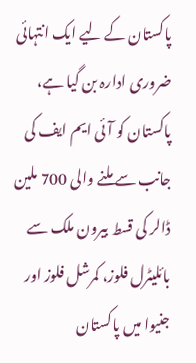پاکستان کے لیے ایک انتہائی ضروری ادارہ بن گیا ہے، پاکستان کو آئی ایم ایف کی جانب سے ملنے والی 700 ملین ڈالر کی قسط بیرون ملک سے بائلیٹرل فلوز، کمرشل فلوز اور جنیوا میں پاکستان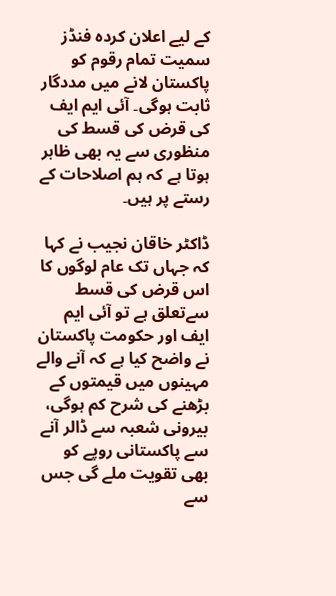کے لیے اعلان کردہ فنڈز سمیت تمام رقوم کو پاکستان لانے میں مددگار ثابت ہوگی۔ آئی ایم ایف کی قرض کی قسط کی منظوری سے یہ بھی ظاہر ہوتا ہے کہ ہم اصلاحات کے رستے پر ہیں۔

ڈاکٹر خاقان نجیب نے کہا کہ جہاں تک عام لوگوں کا اس قرض کی قسط سےتعلق ہے تو آئی ایم ایف اور حکومت پاکستان نے واضح کیا ہے کہ آنے والے مہینوں میں قیمتوں کے بڑھنے کی شرح کم ہوگی، بیرونی شعبہ سے ڈالر آنے سے پاکستانی روپے کو بھی تقویت ملے گی جس سے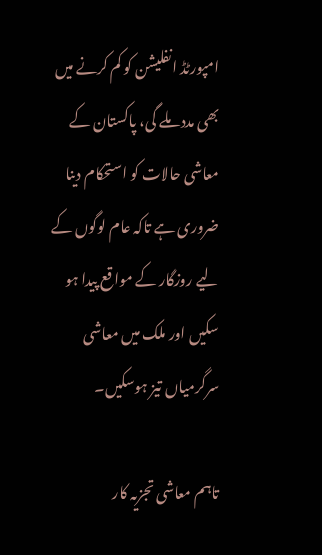امپورٹڈ انفلیشن کو کم کرنے میں بھی مدد ملے گی، پاکستان کے معاشی حالات کو استحکام دینا ضروری ہے تاکہ عام لوگوں کے لیے روزگار کے مواقع پیدا ہو سکیں اور ملک میں معاشی سرگرمیاں تیز ہوسکیں۔

تاہم معاشی تجزیہ کار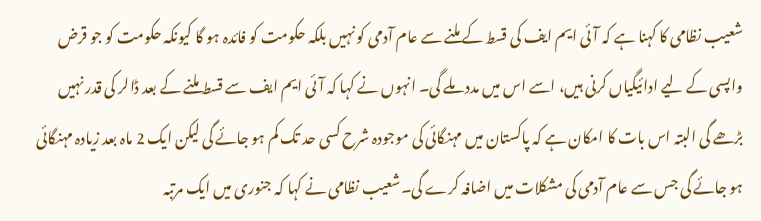شعیب نظامی کا کہنا ہے کہ آئی ایم ایف کی قسط کے ملنے سے عام آدمی کو نہیں بلکہ حکومت کو فائدہ ہو گا کیونکہ حکومت کو جو قرض واپسی کے لیے ادائیگیاں کرنی ہیں، اسے اس میں مدد ملے گی۔ انہوں نے کہا کہ آئی ایم ایف سے قسط ملنے کے بعد ڈالر کی قدر نہیں بڑھے گی البتہ اس بات کا امکان ہے کہ پاکستان میں مہنگائی کی موجودہ شرح کسی حد تک کم ہو جائے گی لیکن ایک 2 ماہ بعد زیادہ مہنگائی ہو جائے گی جس سے عام آدمی کی مشکلات میں اضافہ کرے گی۔شعیب نظامی نے کہا کہ جنوری میں ایک مرتبہ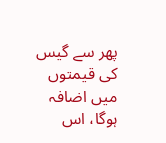پھر سے گیس کی قیمتوں میں اضافہ ہوگا، اس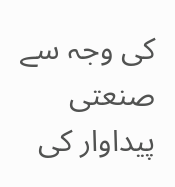کی وجہ سے صنعتی پیداوار کی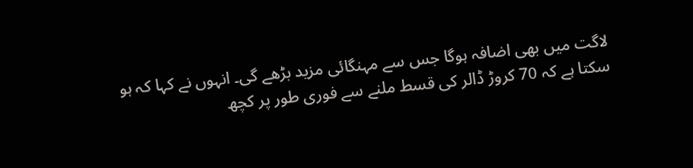لاگت میں بھی اضافہ ہوگا جس سے مہنگائی مزید بڑھے گی۔ انہوں نے کہا کہ ہو سکتا ہے کہ 70 کروڑ ڈالر کی قسط ملنے سے فوری طور پر کچھ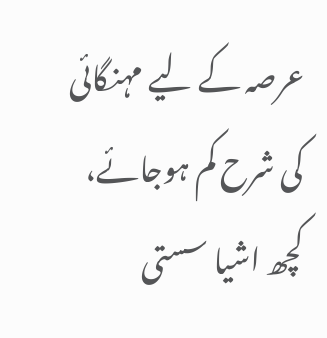عرصہ کے لیے مہنگائی کی شرح کم ہوجائے، کچھ اشیا سستی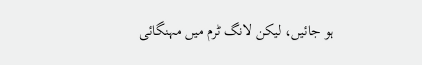ہو جائیں، لیکن لانگ ٹرم میں مہنگائی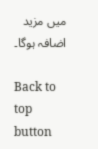میں مزید اضافہ ہوگا۔

Back to top button